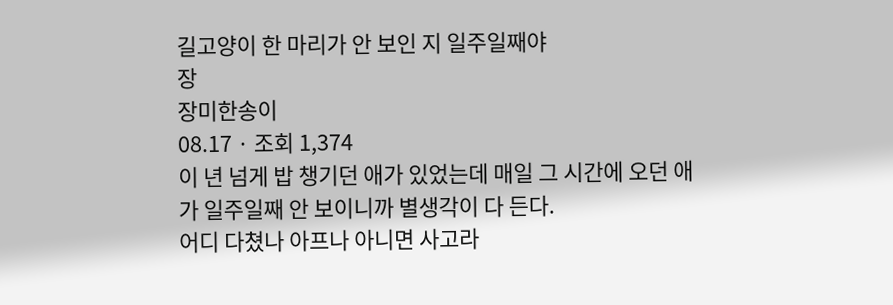길고양이 한 마리가 안 보인 지 일주일째야
장
장미한송이
08.17 · 조회 1,374
이 년 넘게 밥 챙기던 애가 있었는데 매일 그 시간에 오던 애가 일주일째 안 보이니까 별생각이 다 든다.
어디 다쳤나 아프나 아니면 사고라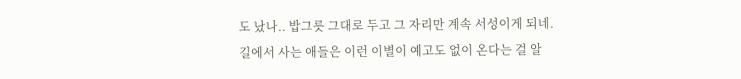도 났나.. 밥그릇 그대로 두고 그 자리만 계속 서성이게 되네.
길에서 사는 애들은 이런 이별이 예고도 없이 온다는 걸 알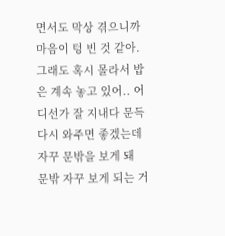면서도 막상 겪으니까 마음이 텅 빈 것 같아.
그래도 혹시 몰라서 밥은 계속 놓고 있어.. 어디선가 잘 지내다 문득 다시 와주면 좋겠는데 자꾸 문밖을 보게 돼
문밖 자꾸 보게 되는 거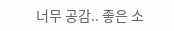너무 공감.. 좋은 소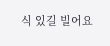식 있길 빌어요